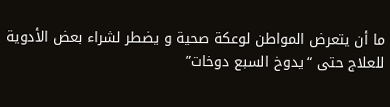ما أن يتعرض المواطن لوعكة صحية و يضطر لشراء بعض الأدوية للعلاج حتى “يدوخ السبع دوخات”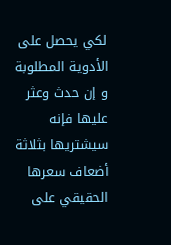لكي يحصل على الأدوية المطلوبة و إن حدث وعثر عليها فإنه سيشتريها بثلاثة أضعاف سعرها الحقيقي على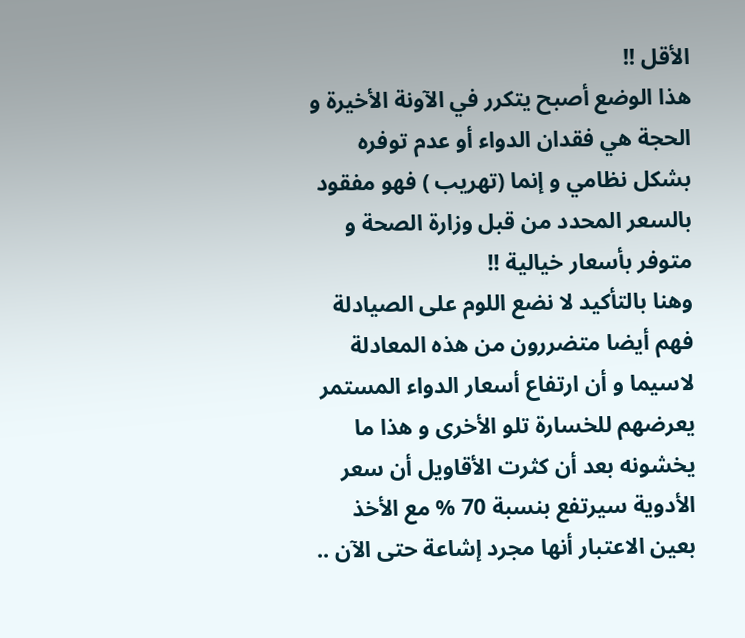الأقل !!
هذا الوضع أصبح يتكرر في الآونة الأخيرة و الحجة هي فقدان الدواء أو عدم توفره بشكل نظامي و إنما (تهريب ) فهو مفقود بالسعر المحدد من قبل وزارة الصحة و متوفر بأسعار خيالية !!
وهنا بالتأكيد لا نضع اللوم على الصيادلة فهم أيضا متضررون من هذه المعادلة لاسيما و أن ارتفاع أسعار الدواء المستمر يعرضهم للخسارة تلو الأخرى و هذا ما يخشونه بعد أن كثرت الأقاويل أن سعر الأدوية سيرتفع بنسبة 70 % مع الأخذ بعين الاعتبار أنها مجرد إشاعة حتى الآن ..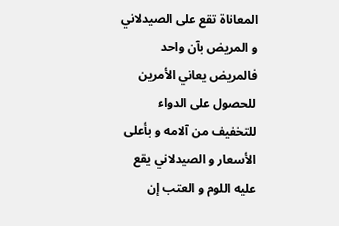المعاناة تقع على الصيدلاني و المريض بآن واحد فالمريض يعاني الأمرين للحصول على الدواء للتخفيف من آلامه و بأعلى الأسعار و الصيدلاني يقع عليه اللوم و العتب إن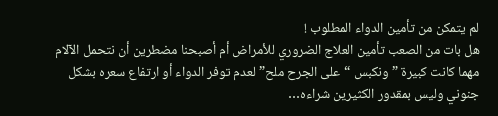لم يتمكن من تأمين الدواء المطلوب !
هل بات من الصعب تأمين العلاج الضروري للأمراض أم أصبحنا مضطرين أن نتحمل الآلام مهما كانت كبيرة ” ونكبس “على الجرح ملح” لعدم توفر الدواء أو ارتفاع سعره بشكل جنوني وليس بمقدور الكثيرين شراءه…